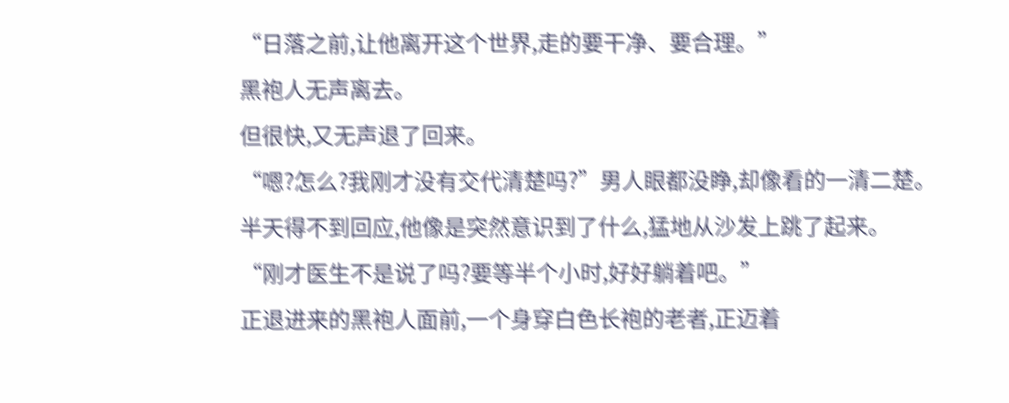“日落之前,让他离开这个世界,走的要干净、要合理。”
黑袍人无声离去。
但很快,又无声退了回来。
“嗯?怎么?我刚才没有交代清楚吗?”男人眼都没睁,却像看的一清二楚。
半天得不到回应,他像是突然意识到了什么,猛地从沙发上跳了起来。
“刚才医生不是说了吗?要等半个小时,好好躺着吧。”
正退进来的黑袍人面前,一个身穿白色长袍的老者,正迈着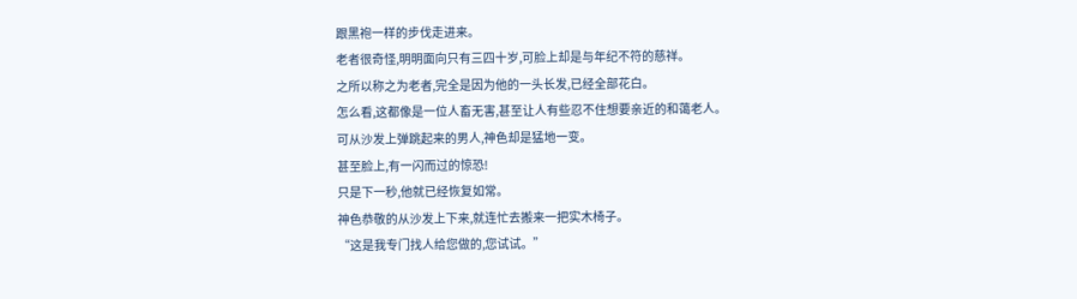跟黑袍一样的步伐走进来。
老者很奇怪,明明面向只有三四十岁,可脸上却是与年纪不符的慈祥。
之所以称之为老者,完全是因为他的一头长发,已经全部花白。
怎么看,这都像是一位人畜无害,甚至让人有些忍不住想要亲近的和蔼老人。
可从沙发上弹跳起来的男人,神色却是猛地一变。
甚至脸上,有一闪而过的惊恐!
只是下一秒,他就已经恢复如常。
神色恭敬的从沙发上下来,就连忙去搬来一把实木椅子。
“这是我专门找人给您做的,您试试。”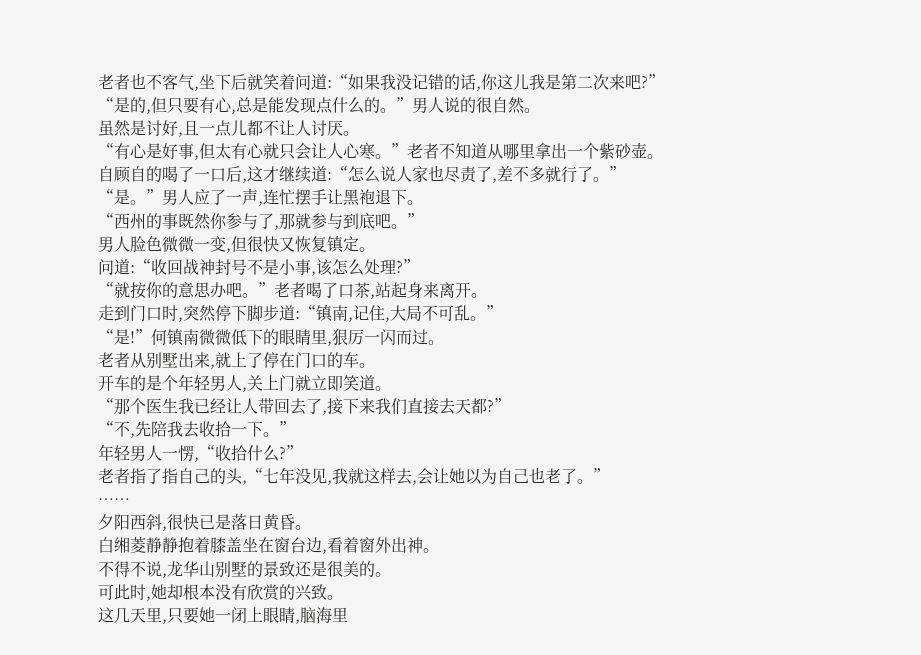老者也不客气,坐下后就笑着问道:“如果我没记错的话,你这儿我是第二次来吧?”
“是的,但只要有心,总是能发现点什么的。”男人说的很自然。
虽然是讨好,且一点儿都不让人讨厌。
“有心是好事,但太有心就只会让人心寒。”老者不知道从哪里拿出一个紫砂壶。
自顾自的喝了一口后,这才继续道:“怎么说人家也尽责了,差不多就行了。”
“是。”男人应了一声,连忙摆手让黑袍退下。
“西州的事既然你参与了,那就参与到底吧。”
男人脸色微微一变,但很快又恢复镇定。
问道:“收回战神封号不是小事,该怎么处理?”
“就按你的意思办吧。”老者喝了口茶,站起身来离开。
走到门口时,突然停下脚步道:“镇南,记住,大局不可乱。”
“是!”何镇南微微低下的眼睛里,狠厉一闪而过。
老者从别墅出来,就上了停在门口的车。
开车的是个年轻男人,关上门就立即笑道。
“那个医生我已经让人带回去了,接下来我们直接去天都?”
“不,先陪我去收拾一下。”
年轻男人一愣,“收拾什么?”
老者指了指自己的头,“七年没见,我就这样去,会让她以为自己也老了。”
……
夕阳西斜,很快已是落日黄昏。
白缃菱静静抱着膝盖坐在窗台边,看着窗外出神。
不得不说,龙华山别墅的景致还是很美的。
可此时,她却根本没有欣赏的兴致。
这几天里,只要她一闭上眼睛,脑海里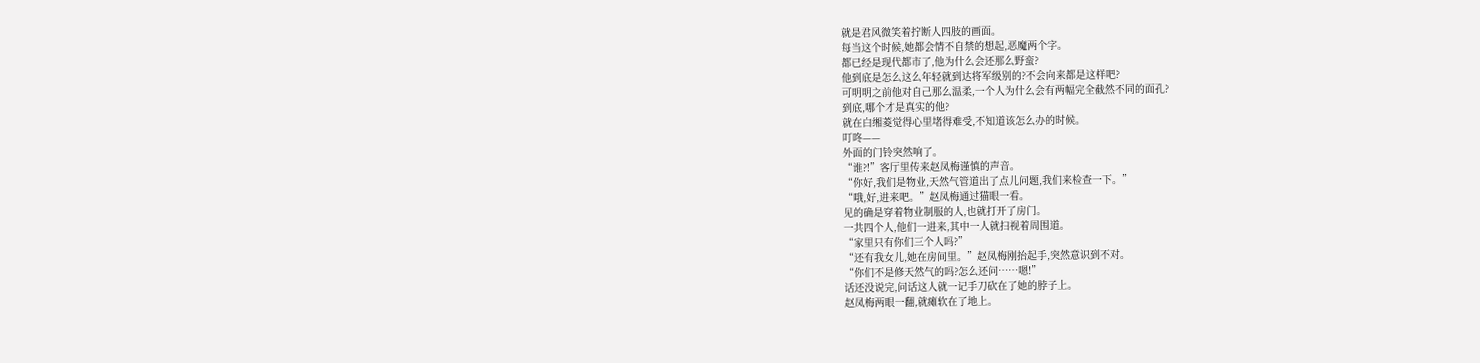就是君风微笑着拧断人四肢的画面。
每当这个时候,她都会情不自禁的想起,恶魔两个字。
都已经是现代都市了,他为什么会还那么野蛮?
他到底是怎么这么年轻就到达将军级别的?不会向来都是这样吧?
可明明之前他对自己那么温柔,一个人为什么会有两幅完全截然不同的面孔?
到底,哪个才是真实的他?
就在白缃菱觉得心里堵得难受,不知道该怎么办的时候。
叮咚——
外面的门铃突然响了。
“谁?!”客厅里传来赵凤梅谨慎的声音。
“你好,我们是物业,天然气管道出了点儿问题,我们来检查一下。”
“哦,好,进来吧。”赵凤梅通过猫眼一看。
见的确是穿着物业制服的人,也就打开了房门。
一共四个人,他们一进来,其中一人就扫视着周围道。
“家里只有你们三个人吗?”
“还有我女儿,她在房间里。”赵凤梅刚抬起手,突然意识到不对。
“你们不是修天然气的吗?怎么还问……嗯!”
话还没说完,问话这人就一记手刀砍在了她的脖子上。
赵凤梅两眼一翻,就瘫软在了地上。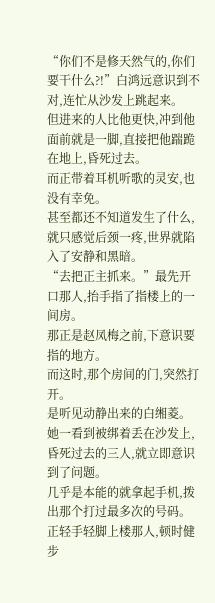“你们不是修天然气的,你们要干什么?!”白鸿远意识到不对,连忙从沙发上跳起来。
但进来的人比他更快,冲到他面前就是一脚,直接把他踹跪在地上,昏死过去。
而正带着耳机听歌的灵安,也没有幸免。
甚至都还不知道发生了什么,就只感觉后颈一疼,世界就陷入了安静和黑暗。
“去把正主抓来。”最先开口那人,抬手指了指楼上的一间房。
那正是赵凤梅之前,下意识要指的地方。
而这时,那个房间的门,突然打开。
是听见动静出来的白缃菱。
她一看到被绑着丢在沙发上,昏死过去的三人,就立即意识到了问题。
几乎是本能的就拿起手机,拨出那个打过最多次的号码。
正轻手轻脚上楼那人,顿时健步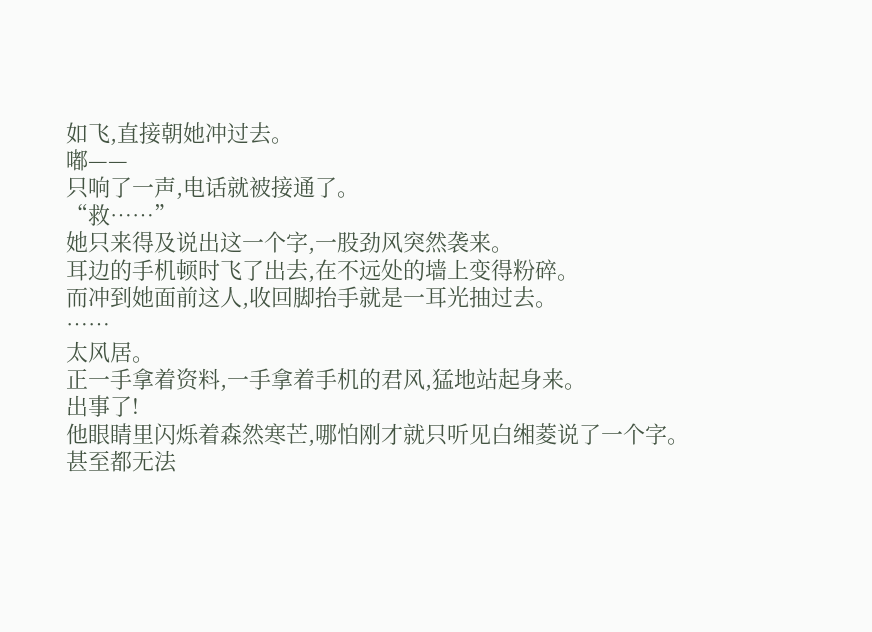如飞,直接朝她冲过去。
嘟——
只响了一声,电话就被接通了。
“救……”
她只来得及说出这一个字,一股劲风突然袭来。
耳边的手机顿时飞了出去,在不远处的墙上变得粉碎。
而冲到她面前这人,收回脚抬手就是一耳光抽过去。
……
太风居。
正一手拿着资料,一手拿着手机的君风,猛地站起身来。
出事了!
他眼睛里闪烁着森然寒芒,哪怕刚才就只听见白缃菱说了一个字。
甚至都无法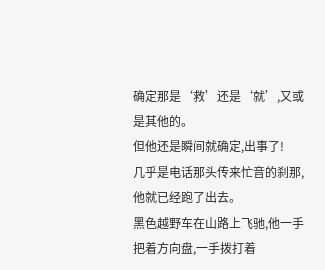确定那是‘救’还是‘就’,又或是其他的。
但他还是瞬间就确定,出事了!
几乎是电话那头传来忙音的刹那,他就已经跑了出去。
黑色越野车在山路上飞驰,他一手把着方向盘,一手拨打着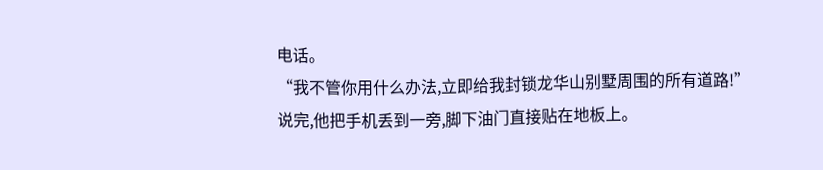电话。
“我不管你用什么办法,立即给我封锁龙华山别墅周围的所有道路!”
说完,他把手机丢到一旁,脚下油门直接贴在地板上。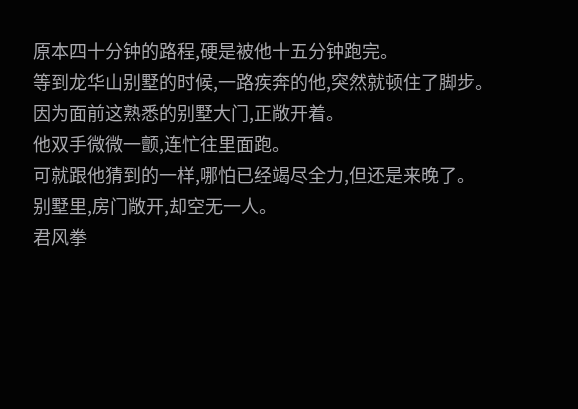原本四十分钟的路程,硬是被他十五分钟跑完。
等到龙华山别墅的时候,一路疾奔的他,突然就顿住了脚步。
因为面前这熟悉的别墅大门,正敞开着。
他双手微微一颤,连忙往里面跑。
可就跟他猜到的一样,哪怕已经竭尽全力,但还是来晚了。
别墅里,房门敞开,却空无一人。
君风拳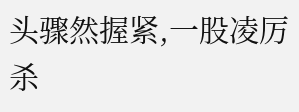头骤然握紧,一股凌厉杀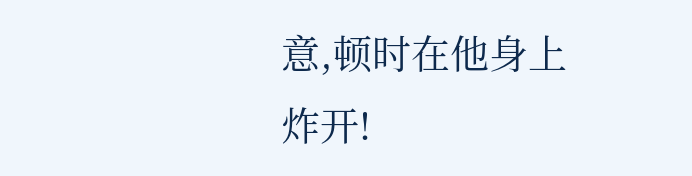意,顿时在他身上炸开!